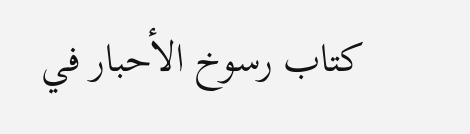كتاب رسوخ الأحبار في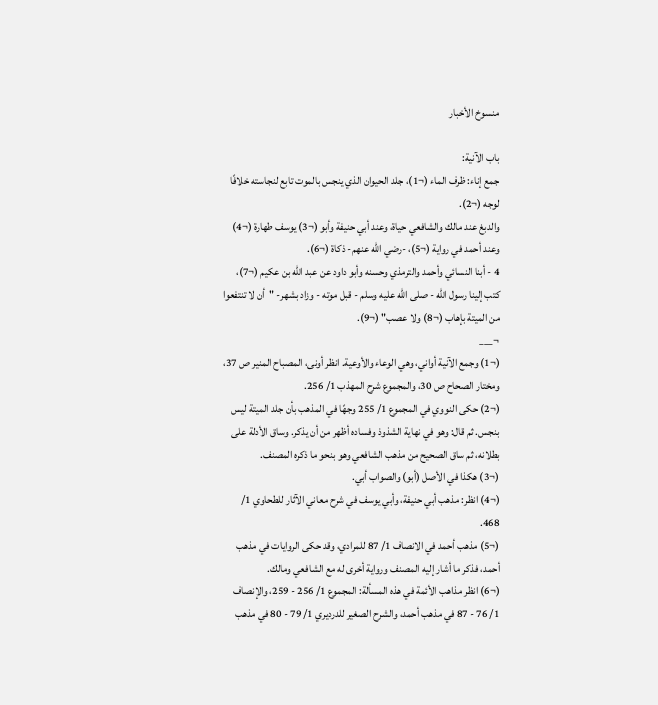منسوخ الأخبار

باب الآنية:
جمع إناء: ظرف الماء (¬1)، جلد الحيوان الذي ينجس بالموت تابع لنجاسته خلافًا لوجه (¬2).
والدبغ عند مالك والشافعي حياة، وعند أبي حنيفة وأبو (¬3) يوسف طهارة (¬4) وعند أحمد في رواية (¬5)، -رضي الله عنهم- ذكاة (¬6).
4 - أبنا النسائي وأحمد والترمذي وحسنه وأبو داود عن عبد الله بن عكيم (¬7)، كتب إلينا رسول الله - صلى الله عليه وسلم - قبل موته - وزاد بشهر- "أن لا تنتفعوا من الميتة بإهاب (¬8) ولا عصب" (¬9).
¬___
(¬1) وجمع الآنية أواني، وهي الوعاء والأوعية. انظر أونى، المصباح المنير ص 37، ومختار الصحاح ص 30، والمجموع شرح المهذب 1/ 256.
(¬2) حكى النووي في المجموع 1/ 255 وجهًا في المذهب بأن جلد الميتة ليس بنجس. ثم قال: وهو في نهاية الشذوذ وفساده أظهر من أن يذكر. وساق الأدلة على بطلانه، ثم ساق الصحيح من مذهب الشافعي وهو بنحو ما ذكره المصنف.
(¬3) هكذا في الأصل (أبو) والصواب أبي.
(¬4) انظر: مذهب أبي حنيفة، وأبي يوسف في شرح معاني الآثار للطحاوي 1/ 468.
(¬5) مذهب أحمد في الانصاف 1/ 87 للمرادي، وقد حكى الروايات في مذهب أحمد، فذكر ما أشار إليه المصنف ورواية أخرى له مع الشافعي ومالك.
(¬6) انظر مذاهب الأئمة في هذه المسألة: المجموع 1/ 256 - 259، والإنصاف 1/ 76 - 87 في مذهب أحمد، والشرح الصغير للدرديري 1/ 79 - 80 في مذهب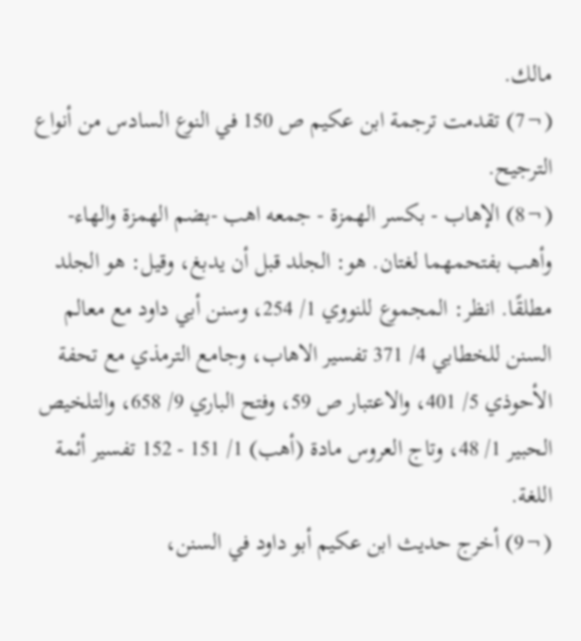مالك.
(¬7) تقدمت ترجمة ابن عكيم ص 150 في النوع السادس من أنواع الترجيح.
(¬8) الإهاب - بكسر الهمزة - جمعه اهب -بضم الهمزة والهاء- وأهب بفتحمهما لغتان. هو: الجلد قبل أن يدبغ، وقيل: هو الجلد مطلقًا. انظر: المجموع للنووي 1/ 254، وسنن أبي داود مع معالم السنن للخطابي 4/ 371 تفسير الاهاب، وجامع الترمذي مع تحفة الأحوذي 5/ 401، والاعتبار ص 59، وفتح الباري 9/ 658، والتلخيص الحبير 1/ 48، وتاج العروس مادة (أهب) 1/ 151 - 152 تفسير أئمة اللغة.
(¬9) أخرج حديث ابن عكيم أبو داود في السنن،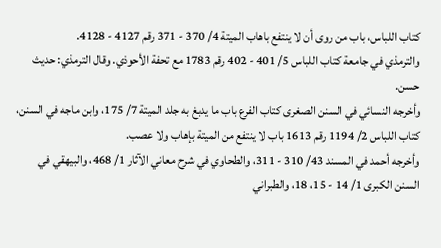كتاب اللباس، باب من روى أن لا ينتفع باهاب الميتة 4/ 370 - 371 رقم 4127 - 4128.
والترمذي في جامعة كتاب اللباس 5/ 401 - 402 رقم 1783 مع تحفة الأحوذي. وقال الترمذي: حديث حسن.
وأخرجه النسائي في السنن الصغرى كتاب الفرع باب ما يدبغ به جلد الميتة 7/ 175، وابن ماجه في السنن، كتاب اللباس 2/ 1194 رقم 1613 باب لا ينتفع من الميتة بإهاب ولا عصب.
وأخرجه أحمد في المسند 43/ 310 - 311، والطحاوي في شرح معاني الآثار 1/ 468، والبيهقي في السنن الكبرى 1/ 14 - 15، 18، والطبراني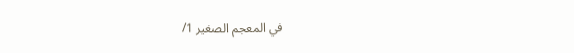في المعجم الصغير 1/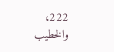222، والخطيب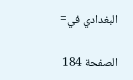البغدادي في=

الصفحة 184